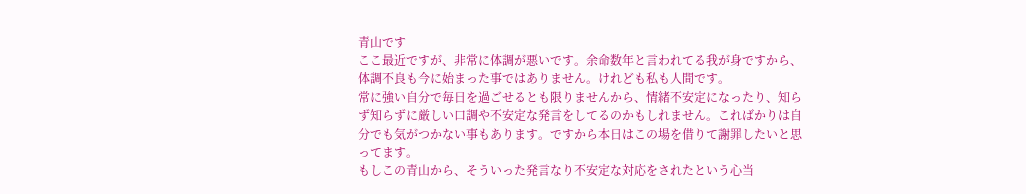青山です
ここ最近ですが、非常に体調が悪いです。余命数年と言われてる我が身ですから、体調不良も今に始まった事ではありません。けれども私も人間です。
常に強い自分で毎日を過ごせるとも限りませんから、情緒不安定になったり、知らず知らずに厳しい口調や不安定な発言をしてるのかもしれません。こればかりは自分でも気がつかない事もあります。ですから本日はこの場を借りて謝罪したいと思ってます。
もしこの青山から、そういった発言なり不安定な対応をされたという心当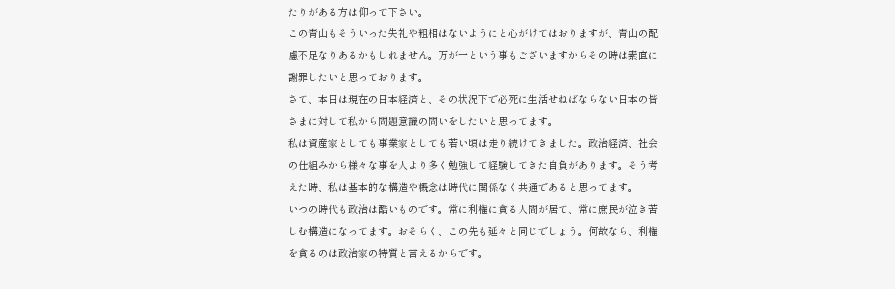たりがある方は仰って下さい。
この青山もそういった失礼や粗相はないようにと心がけてはおりますが、青山の配慮不足なりあるかもしれません。万が一という事もございますからその時は素直に謝罪したいと思っております。
さて、本日は現在の日本経済と、その状況下で必死に生活せねばならない日本の皆さまに対して私から問題意識の問いをしたいと思ってます。
私は資産家としても事業家としても若い頃は走り続けてきました。政治経済、社会の仕組みから様々な事を人より多く勉強して経験してきた自負があります。そう考えた時、私は基本的な構造や概念は時代に関係なく共通であると思ってます。
いつの時代も政治は酷いものです。常に利権に貪る人間が居て、常に庶民が泣き苦しむ構造になってます。おそらく、この先も延々と同じでしょう。何故なら、利権を貪るのは政治家の特質と言えるからです。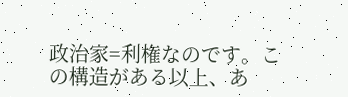政治家=利権なのです。この構造がある以上、あ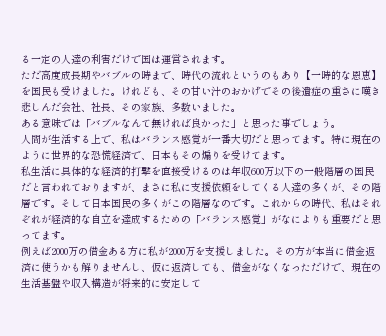る一定の人達の利害だけで国は運営されます。
ただ高度成長期やバブルの時まで、時代の流れというのもあり【一時的な恩恵】を国民も受けました。けれども、その甘い汁のおかげでその後遺症の重さに嘆き悲しんだ会社、社長、その家族、多数いました。
ある意味では「バブルなんて無ければ良かった」と思った事でしょう。
人間が生活する上で、私はバランス感覚が一番大切だと思ってます。特に現在のように世界的な恐慌経済で、日本もその煽りを受けてます。
私生活に具体的な経済的打撃を直接受けるのは年収600万以下の一般階層の国民だと言われておりますが、まさに私に支援依頼をしてくる人達の多くが、その階層です。そして日本国民の多くがこの階層なのです。これからの時代、私はそれぞれが経済的な自立を達成するための「バランス感覚」がなによりも重要だと思ってます。
例えば2000万の借金ある方に私が2000万を支援しました。その方が本当に借金返済に使うかも解りませんし、仮に返済しても、借金がなくなっただけで、現在の生活基盤や収入構造が将来的に安定して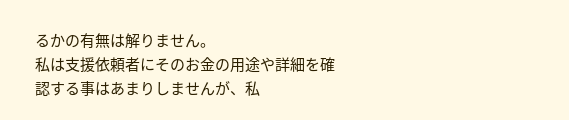るかの有無は解りません。
私は支援依頼者にそのお金の用途や詳細を確認する事はあまりしませんが、私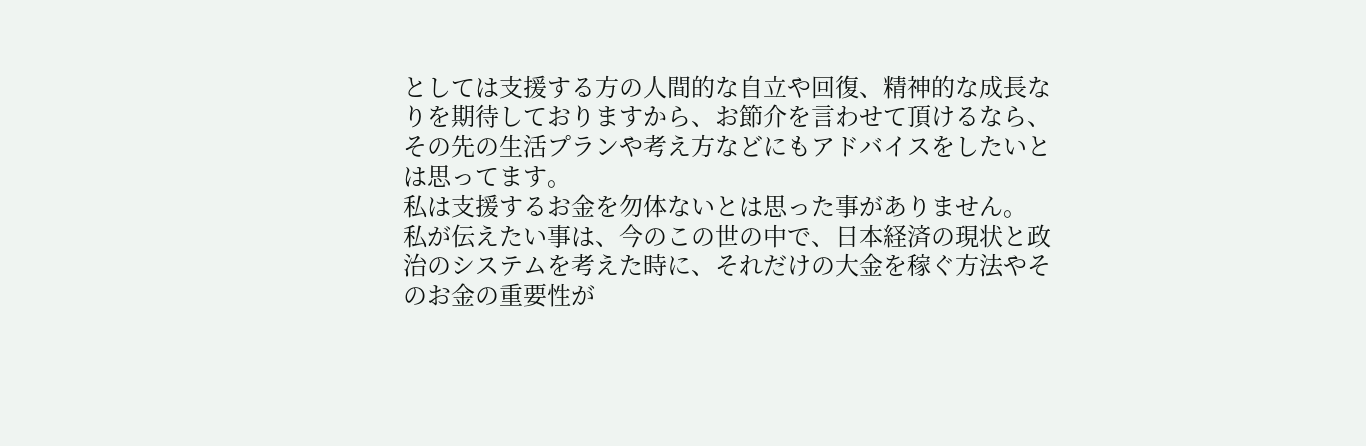としては支援する方の人間的な自立や回復、精神的な成長なりを期待しておりますから、お節介を言わせて頂けるなら、その先の生活プランや考え方などにもアドバイスをしたいとは思ってます。
私は支援するお金を勿体ないとは思った事がありません。
私が伝えたい事は、今のこの世の中で、日本経済の現状と政治のシステムを考えた時に、それだけの大金を稼ぐ方法やそのお金の重要性が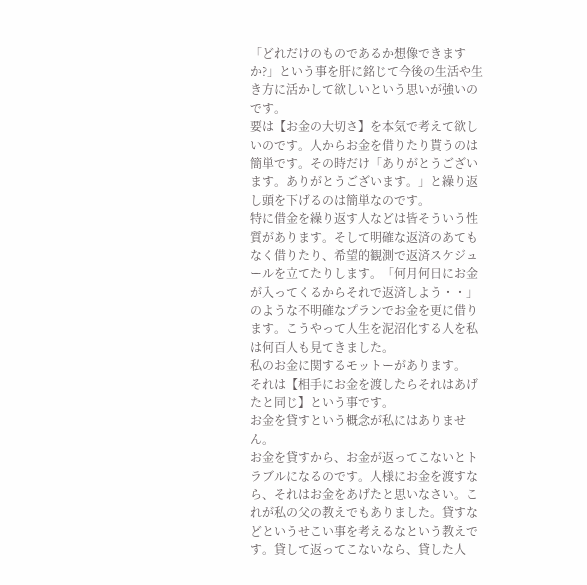「どれだけのものであるか想像できますか?」という事を肝に銘じて今後の生活や生き方に活かして欲しいという思いが強いのです。
要は【お金の大切さ】を本気で考えて欲しいのです。人からお金を借りたり貰うのは簡単です。その時だけ「ありがとうございます。ありがとうございます。」と繰り返し頭を下げるのは簡単なのです。
特に借金を繰り返す人などは皆そういう性質があります。そして明確な返済のあてもなく借りたり、希望的観測で返済スケジュールを立てたりします。「何月何日にお金が入ってくるからそれで返済しよう・・」のような不明確なプランでお金を更に借ります。こうやって人生を泥沼化する人を私は何百人も見てきました。
私のお金に関するモットーがあります。
それは【相手にお金を渡したらそれはあげたと同じ】という事です。
お金を貸すという概念が私にはありません。
お金を貸すから、お金が返ってこないとトラブルになるのです。人様にお金を渡すなら、それはお金をあげたと思いなさい。これが私の父の教えでもありました。貸すなどというせこい事を考えるなという教えです。貸して返ってこないなら、貸した人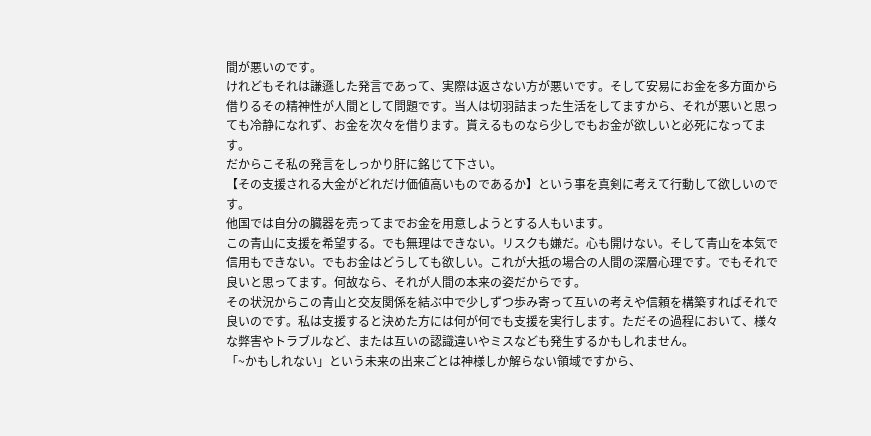間が悪いのです。
けれどもそれは謙遜した発言であって、実際は返さない方が悪いです。そして安易にお金を多方面から借りるその精神性が人間として問題です。当人は切羽詰まった生活をしてますから、それが悪いと思っても冷静になれず、お金を次々を借ります。貰えるものなら少しでもお金が欲しいと必死になってます。
だからこそ私の発言をしっかり肝に銘じて下さい。
【その支援される大金がどれだけ価値高いものであるか】という事を真剣に考えて行動して欲しいのです。
他国では自分の臓器を売ってまでお金を用意しようとする人もいます。
この青山に支援を希望する。でも無理はできない。リスクも嫌だ。心も開けない。そして青山を本気で信用もできない。でもお金はどうしても欲しい。これが大抵の場合の人間の深層心理です。でもそれで良いと思ってます。何故なら、それが人間の本来の姿だからです。
その状況からこの青山と交友関係を結ぶ中で少しずつ歩み寄って互いの考えや信頼を構築すればそれで良いのです。私は支援すると決めた方には何が何でも支援を実行します。ただその過程において、様々な弊害やトラブルなど、または互いの認識違いやミスなども発生するかもしれません。
「~かもしれない」という未来の出来ごとは神様しか解らない領域ですから、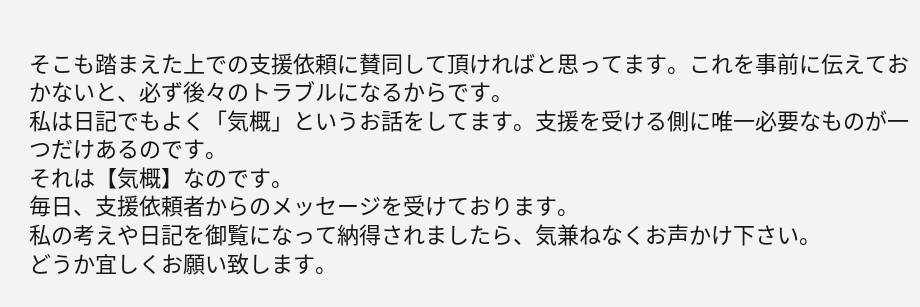そこも踏まえた上での支援依頼に賛同して頂ければと思ってます。これを事前に伝えておかないと、必ず後々のトラブルになるからです。
私は日記でもよく「気概」というお話をしてます。支援を受ける側に唯一必要なものが一つだけあるのです。
それは【気概】なのです。
毎日、支援依頼者からのメッセージを受けております。
私の考えや日記を御覧になって納得されましたら、気兼ねなくお声かけ下さい。
どうか宜しくお願い致します。